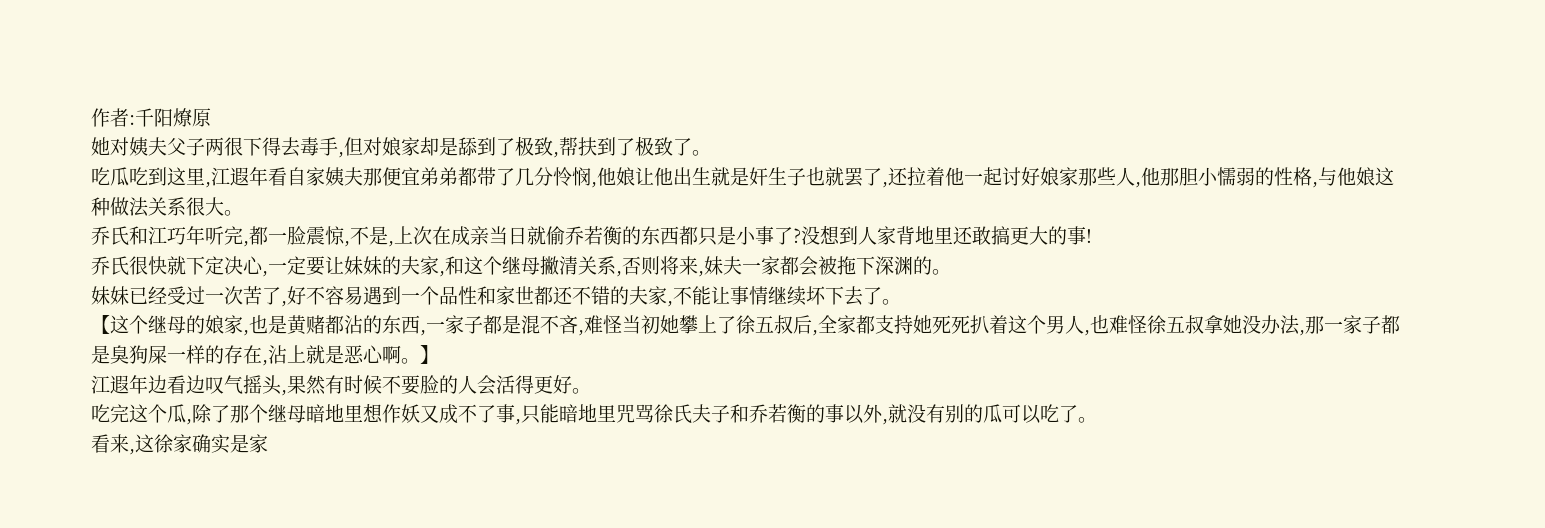作者:千阳燎原
她对姨夫父子两很下得去毒手,但对娘家却是舔到了极致,帮扶到了极致了。
吃瓜吃到这里,江遐年看自家姨夫那便宜弟弟都带了几分怜悯,他娘让他出生就是奸生子也就罢了,还拉着他一起讨好娘家那些人,他那胆小懦弱的性格,与他娘这种做法关系很大。
乔氏和江巧年听完,都一脸震惊,不是,上次在成亲当日就偷乔若衡的东西都只是小事了?没想到人家背地里还敢搞更大的事!
乔氏很快就下定决心,一定要让妹妹的夫家,和这个继母撇清关系,否则将来,妹夫一家都会被拖下深渊的。
妹妹已经受过一次苦了,好不容易遇到一个品性和家世都还不错的夫家,不能让事情继续坏下去了。
【这个继母的娘家,也是黄赌都沾的东西,一家子都是混不吝,难怪当初她攀上了徐五叔后,全家都支持她死死扒着这个男人,也难怪徐五叔拿她没办法,那一家子都是臭狗屎一样的存在,沾上就是恶心啊。】
江遐年边看边叹气摇头,果然有时候不要脸的人会活得更好。
吃完这个瓜,除了那个继母暗地里想作妖又成不了事,只能暗地里咒骂徐氏夫子和乔若衡的事以外,就没有别的瓜可以吃了。
看来,这徐家确实是家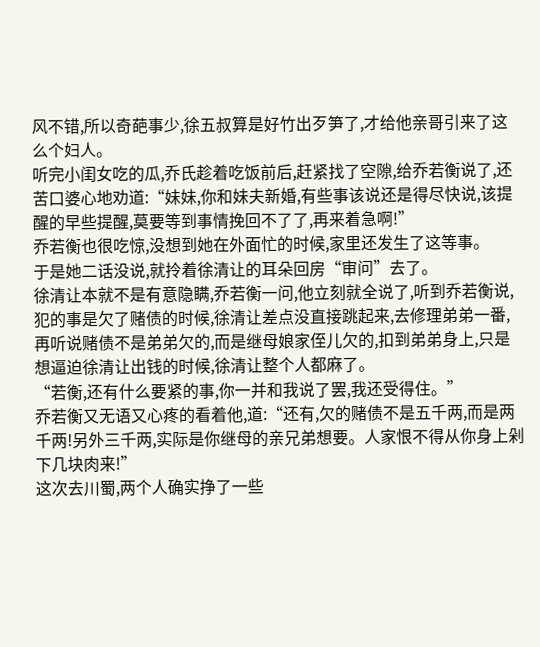风不错,所以奇葩事少,徐五叔算是好竹出歹笋了,才给他亲哥引来了这么个妇人。
听完小闺女吃的瓜,乔氏趁着吃饭前后,赶紧找了空隙,给乔若衡说了,还苦口婆心地劝道:“妹妹,你和妹夫新婚,有些事该说还是得尽快说,该提醒的早些提醒,莫要等到事情挽回不了了,再来着急啊!”
乔若衡也很吃惊,没想到她在外面忙的时候,家里还发生了这等事。
于是她二话没说,就拎着徐清让的耳朵回房“审问”去了。
徐清让本就不是有意隐瞒,乔若衡一问,他立刻就全说了,听到乔若衡说,犯的事是欠了赌债的时候,徐清让差点没直接跳起来,去修理弟弟一番,再听说赌债不是弟弟欠的,而是继母娘家侄儿欠的,扣到弟弟身上,只是想逼迫徐清让出钱的时候,徐清让整个人都麻了。
“若衡,还有什么要紧的事,你一并和我说了罢,我还受得住。”
乔若衡又无语又心疼的看着他,道:“还有,欠的赌债不是五千两,而是两千两!另外三千两,实际是你继母的亲兄弟想要。人家恨不得从你身上剁下几块肉来!”
这次去川蜀,两个人确实挣了一些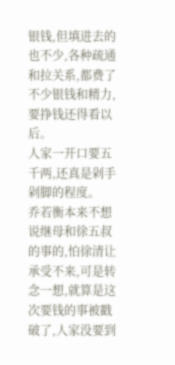银钱,但填进去的也不少,各种疏通和拉关系,都费了不少银钱和精力,要挣钱还得看以后。
人家一开口要五千两,还真是剁手剁脚的程度。
乔若衡本来不想说继母和徐五叔的事的,怕徐清让承受不来,可是转念一想,就算是这次要钱的事被戳破了,人家没要到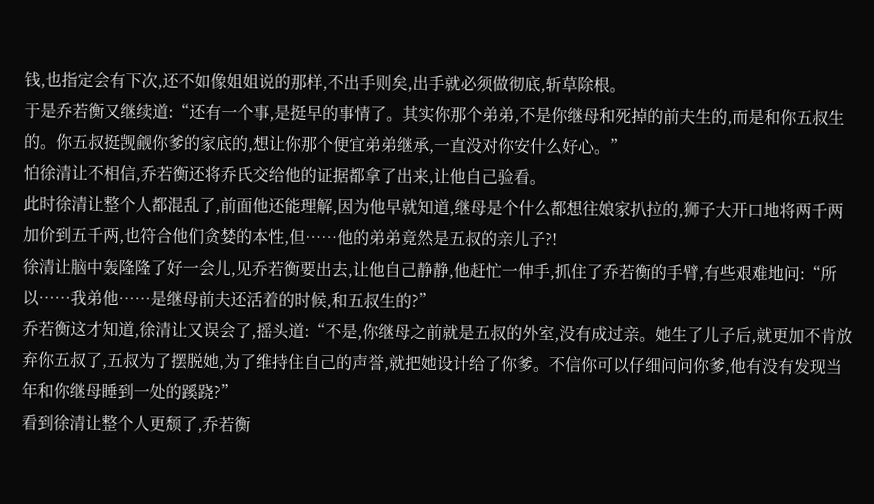钱,也指定会有下次,还不如像姐姐说的那样,不出手则矣,出手就必须做彻底,斩草除根。
于是乔若衡又继续道:“还有一个事,是挺早的事情了。其实你那个弟弟,不是你继母和死掉的前夫生的,而是和你五叔生的。你五叔挺觊觎你爹的家底的,想让你那个便宜弟弟继承,一直没对你安什么好心。”
怕徐清让不相信,乔若衡还将乔氏交给他的证据都拿了出来,让他自己验看。
此时徐清让整个人都混乱了,前面他还能理解,因为他早就知道,继母是个什么都想往娘家扒拉的,狮子大开口地将两千两加价到五千两,也符合他们贪婪的本性,但……他的弟弟竟然是五叔的亲儿子?!
徐清让脑中轰隆隆了好一会儿,见乔若衡要出去,让他自己静静,他赶忙一伸手,抓住了乔若衡的手臂,有些艰难地问:“所以……我弟他……是继母前夫还活着的时候,和五叔生的?”
乔若衡这才知道,徐清让又误会了,摇头道:“不是,你继母之前就是五叔的外室,没有成过亲。她生了儿子后,就更加不肯放弃你五叔了,五叔为了摆脱她,为了维持住自己的声誉,就把她设计给了你爹。不信你可以仔细问问你爹,他有没有发现当年和你继母睡到一处的蹊跷?”
看到徐清让整个人更颓了,乔若衡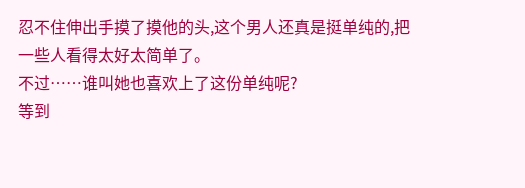忍不住伸出手摸了摸他的头,这个男人还真是挺单纯的,把一些人看得太好太简单了。
不过……谁叫她也喜欢上了这份单纯呢?
等到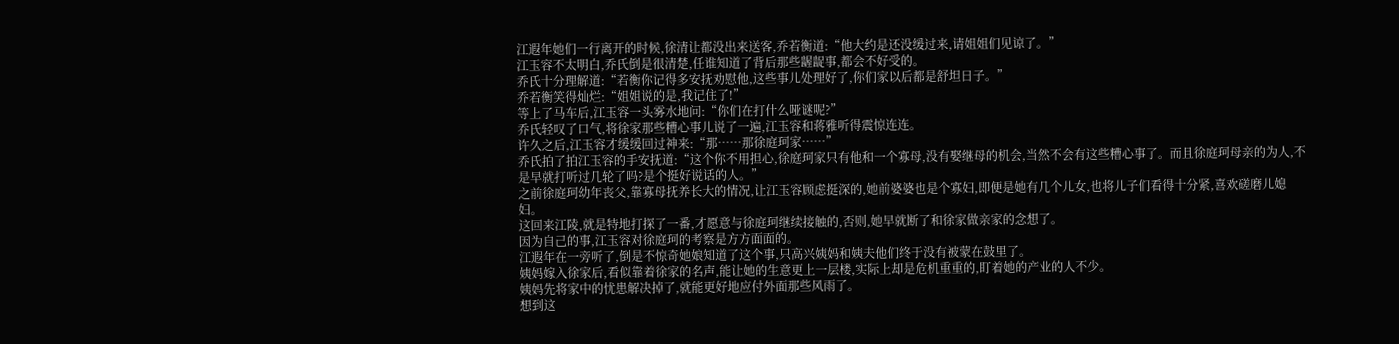江遐年她们一行离开的时候,徐清让都没出来送客,乔若衡道:“他大约是还没缓过来,请姐姐们见谅了。”
江玉容不太明白,乔氏倒是很清楚,任谁知道了背后那些龌龊事,都会不好受的。
乔氏十分理解道:“若衡你记得多安抚劝慰他,这些事儿处理好了,你们家以后都是舒坦日子。”
乔若衡笑得灿烂:“姐姐说的是,我记住了!”
等上了马车后,江玉容一头雾水地问:“你们在打什么哑谜呢?”
乔氏轻叹了口气,将徐家那些糟心事儿说了一遍,江玉容和蒋雅听得震惊连连。
许久之后,江玉容才缓缓回过神来:“那……那徐庭珂家……”
乔氏拍了拍江玉容的手安抚道:“这个你不用担心,徐庭珂家只有他和一个寡母,没有娶继母的机会,当然不会有这些糟心事了。而且徐庭珂母亲的为人,不是早就打听过几轮了吗?是个挺好说话的人。”
之前徐庭珂幼年丧父,靠寡母抚养长大的情况,让江玉容顾虑挺深的,她前婆婆也是个寡妇,即便是她有几个儿女,也将儿子们看得十分紧,喜欢磋磨儿媳妇。
这回来江陵,就是特地打探了一番,才愿意与徐庭珂继续接触的,否则,她早就断了和徐家做亲家的念想了。
因为自己的事,江玉容对徐庭珂的考察是方方面面的。
江遐年在一旁听了,倒是不惊奇她娘知道了这个事,只高兴姨妈和姨夫他们终于没有被蒙在鼓里了。
姨妈嫁入徐家后,看似靠着徐家的名声,能让她的生意更上一层楼,实际上却是危机重重的,盯着她的产业的人不少。
姨妈先将家中的忧患解决掉了,就能更好地应付外面那些风雨了。
想到这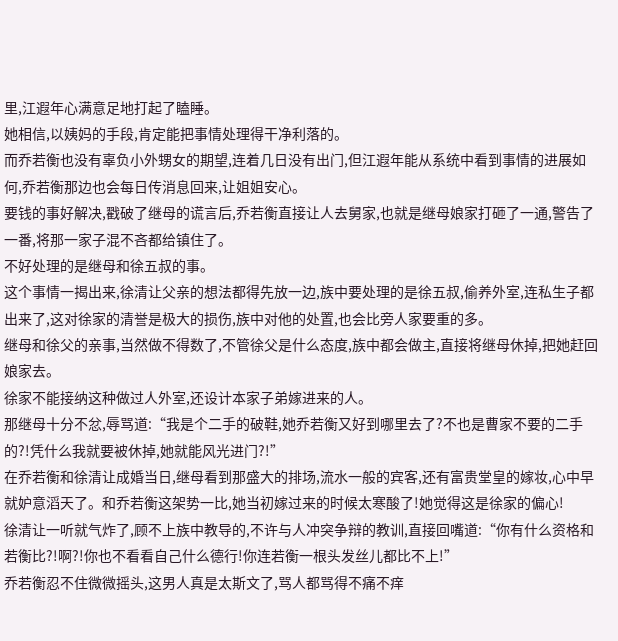里,江遐年心满意足地打起了瞌睡。
她相信,以姨妈的手段,肯定能把事情处理得干净利落的。
而乔若衡也没有辜负小外甥女的期望,连着几日没有出门,但江遐年能从系统中看到事情的进展如何,乔若衡那边也会每日传消息回来,让姐姐安心。
要钱的事好解决,戳破了继母的谎言后,乔若衡直接让人去舅家,也就是继母娘家打砸了一通,警告了一番,将那一家子混不吝都给镇住了。
不好处理的是继母和徐五叔的事。
这个事情一揭出来,徐清让父亲的想法都得先放一边,族中要处理的是徐五叔,偷养外室,连私生子都出来了,这对徐家的清誉是极大的损伤,族中对他的处置,也会比旁人家要重的多。
继母和徐父的亲事,当然做不得数了,不管徐父是什么态度,族中都会做主,直接将继母休掉,把她赶回娘家去。
徐家不能接纳这种做过人外室,还设计本家子弟嫁进来的人。
那继母十分不忿,辱骂道:“我是个二手的破鞋,她乔若衡又好到哪里去了?不也是曹家不要的二手的?!凭什么我就要被休掉,她就能风光进门?!”
在乔若衡和徐清让成婚当日,继母看到那盛大的排场,流水一般的宾客,还有富贵堂皇的嫁妆,心中早就妒意滔天了。和乔若衡这架势一比,她当初嫁过来的时候太寒酸了!她觉得这是徐家的偏心!
徐清让一听就气炸了,顾不上族中教导的,不许与人冲突争辩的教训,直接回嘴道:“你有什么资格和若衡比?!啊?!你也不看看自己什么德行!你连若衡一根头发丝儿都比不上!”
乔若衡忍不住微微摇头,这男人真是太斯文了,骂人都骂得不痛不痒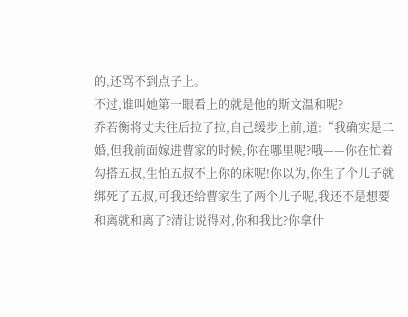的,还骂不到点子上。
不过,谁叫她第一眼看上的就是他的斯文温和呢?
乔若衡将丈夫往后拉了拉,自己缓步上前,道:“我确实是二婚,但我前面嫁进曹家的时候,你在哪里呢?哦——你在忙着勾搭五叔,生怕五叔不上你的床呢!你以为,你生了个儿子就绑死了五叔,可我还给曹家生了两个儿子呢,我还不是想要和离就和离了?清让说得对,你和我比?你拿什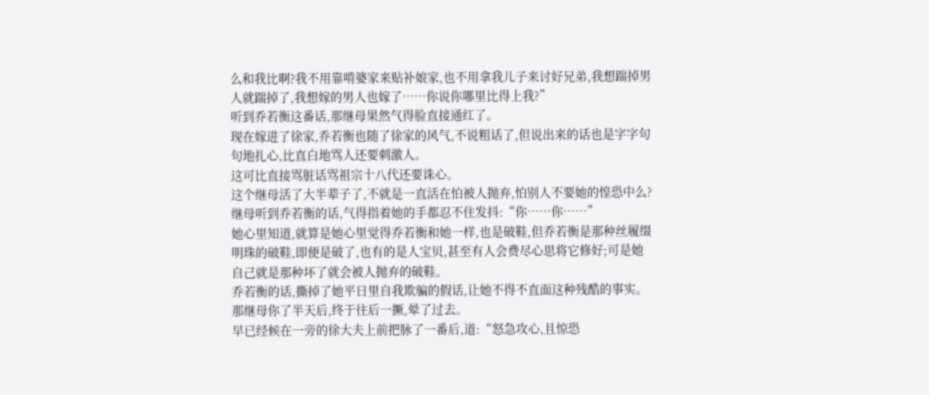么和我比啊?我不用靠啃婆家来贴补娘家,也不用拿我儿子来讨好兄弟,我想踹掉男人就踹掉了,我想嫁的男人也嫁了……你说你哪里比得上我?”
听到乔若衡这番话,那继母果然气得脸直接通红了。
现在嫁进了徐家,乔若衡也随了徐家的风气,不说粗话了,但说出来的话也是字字句句地扎心,比直白地骂人还要刺激人。
这可比直接骂脏话骂祖宗十八代还要诛心。
这个继母活了大半辈子了,不就是一直活在怕被人抛弃,怕别人不要她的惶恐中么?
继母听到乔若衡的话,气得指着她的手都忍不住发抖:“你……你……”
她心里知道,就算是她心里觉得乔若衡和她一样,也是破鞋,但乔若衡是那种丝履缀明珠的破鞋,即便是破了,也有的是人宝贝,甚至有人会费尽心思将它修好;可是她自己就是那种坏了就会被人抛弃的破鞋。
乔若衡的话,撕掉了她平日里自我欺骗的假话,让她不得不直面这种残酷的事实。
那继母你了半天后,终于往后一撅,晕了过去。
早已经候在一旁的徐大夫上前把脉了一番后,道:“怒急攻心,且惊恐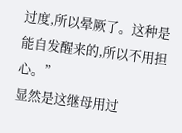过度,所以晕厥了。这种是能自发醒来的,所以不用担心。”
显然是这继母用过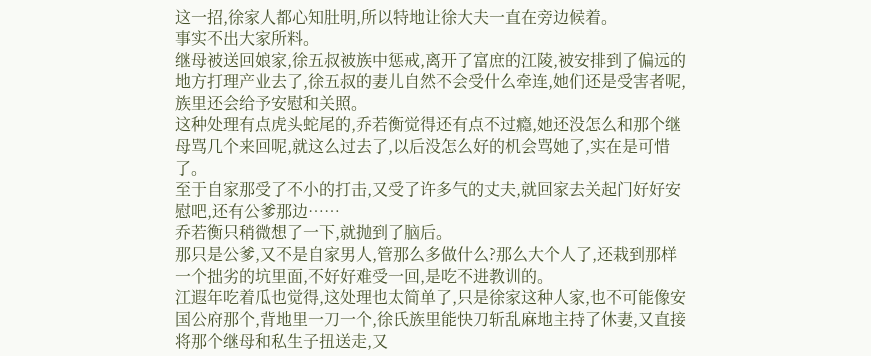这一招,徐家人都心知肚明,所以特地让徐大夫一直在旁边候着。
事实不出大家所料。
继母被送回娘家,徐五叔被族中惩戒,离开了富庶的江陵,被安排到了偏远的地方打理产业去了,徐五叔的妻儿自然不会受什么牵连,她们还是受害者呢,族里还会给予安慰和关照。
这种处理有点虎头蛇尾的,乔若衡觉得还有点不过瘾,她还没怎么和那个继母骂几个来回呢,就这么过去了,以后没怎么好的机会骂她了,实在是可惜了。
至于自家那受了不小的打击,又受了许多气的丈夫,就回家去关起门好好安慰吧,还有公爹那边……
乔若衡只稍微想了一下,就抛到了脑后。
那只是公爹,又不是自家男人,管那么多做什么?那么大个人了,还栽到那样一个拙劣的坑里面,不好好难受一回,是吃不进教训的。
江遐年吃着瓜也觉得,这处理也太简单了,只是徐家这种人家,也不可能像安国公府那个,背地里一刀一个,徐氏族里能快刀斩乱麻地主持了休妻,又直接将那个继母和私生子扭送走,又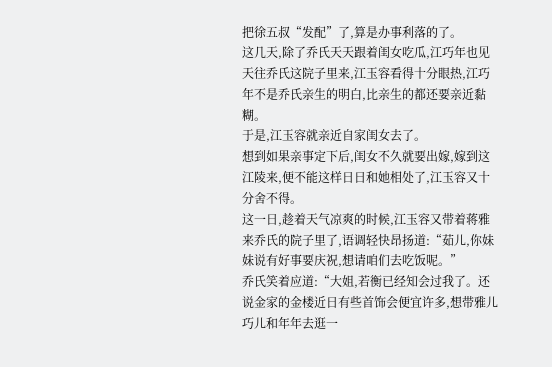把徐五叔“发配”了,算是办事利落的了。
这几天,除了乔氏天天跟着闺女吃瓜,江巧年也见天往乔氏这院子里来,江玉容看得十分眼热,江巧年不是乔氏亲生的明白,比亲生的都还要亲近黏糊。
于是,江玉容就亲近自家闺女去了。
想到如果亲事定下后,闺女不久就要出嫁,嫁到这江陵来,便不能这样日日和她相处了,江玉容又十分舍不得。
这一日,趁着天气凉爽的时候,江玉容又带着蒋雅来乔氏的院子里了,语调轻快昂扬道:“茹儿,你妹妹说有好事要庆祝,想请咱们去吃饭呢。”
乔氏笑着应道:“大姐,若衡已经知会过我了。还说金家的金楼近日有些首饰会便宜许多,想带雅儿巧儿和年年去逛一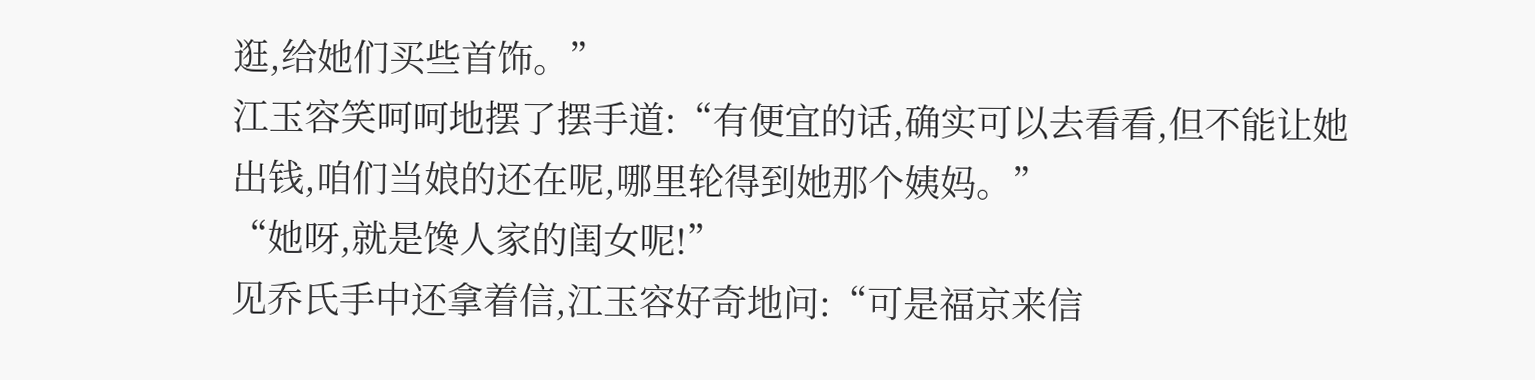逛,给她们买些首饰。”
江玉容笑呵呵地摆了摆手道:“有便宜的话,确实可以去看看,但不能让她出钱,咱们当娘的还在呢,哪里轮得到她那个姨妈。”
“她呀,就是馋人家的闺女呢!”
见乔氏手中还拿着信,江玉容好奇地问:“可是福京来信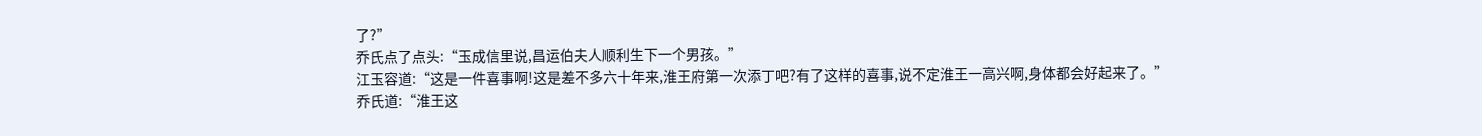了?”
乔氏点了点头:“玉成信里说,昌运伯夫人顺利生下一个男孩。”
江玉容道:“这是一件喜事啊!这是差不多六十年来,淮王府第一次添丁吧?有了这样的喜事,说不定淮王一高兴啊,身体都会好起来了。”
乔氏道:“淮王这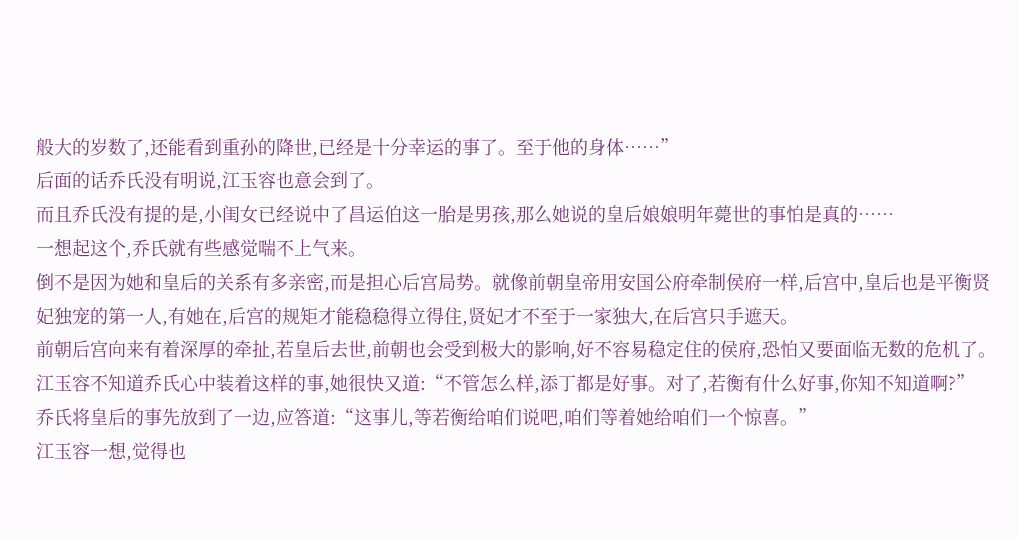般大的岁数了,还能看到重孙的降世,已经是十分幸运的事了。至于他的身体……”
后面的话乔氏没有明说,江玉容也意会到了。
而且乔氏没有提的是,小闺女已经说中了昌运伯这一胎是男孩,那么她说的皇后娘娘明年薨世的事怕是真的……
一想起这个,乔氏就有些感觉喘不上气来。
倒不是因为她和皇后的关系有多亲密,而是担心后宫局势。就像前朝皇帝用安国公府牵制侯府一样,后宫中,皇后也是平衡贤妃独宠的第一人,有她在,后宫的规矩才能稳稳得立得住,贤妃才不至于一家独大,在后宫只手遮天。
前朝后宫向来有着深厚的牵扯,若皇后去世,前朝也会受到极大的影响,好不容易稳定住的侯府,恐怕又要面临无数的危机了。
江玉容不知道乔氏心中装着这样的事,她很快又道:“不管怎么样,添丁都是好事。对了,若衡有什么好事,你知不知道啊?”
乔氏将皇后的事先放到了一边,应答道:“这事儿,等若衡给咱们说吧,咱们等着她给咱们一个惊喜。”
江玉容一想,觉得也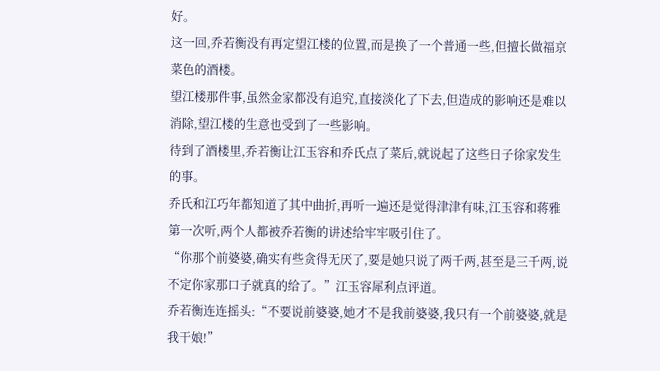好。
这一回,乔若衡没有再定望江楼的位置,而是换了一个普通一些,但擅长做福京菜色的酒楼。
望江楼那件事,虽然金家都没有追究,直接淡化了下去,但造成的影响还是难以消除,望江楼的生意也受到了一些影响。
待到了酒楼里,乔若衡让江玉容和乔氏点了菜后,就说起了这些日子徐家发生的事。
乔氏和江巧年都知道了其中曲折,再听一遍还是觉得津津有味,江玉容和蒋雅第一次听,两个人都被乔若衡的讲述给牢牢吸引住了。
“你那个前婆婆,确实有些贪得无厌了,要是她只说了两千两,甚至是三千两,说不定你家那口子就真的给了。”江玉容犀利点评道。
乔若衡连连摇头:“不要说前婆婆,她才不是我前婆婆,我只有一个前婆婆,就是我干娘!”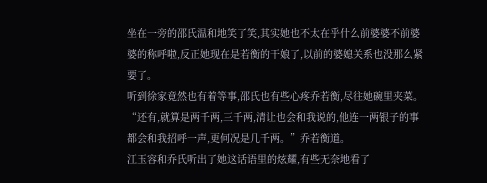坐在一旁的邵氏温和地笑了笑,其实她也不太在乎什么前婆婆不前婆婆的称呼啦,反正她现在是若衡的干娘了,以前的婆媳关系也没那么紧要了。
听到徐家竟然也有着等事,邵氏也有些心疼乔若衡,尽往她碗里夹菜。
“还有,就算是两千两,三千两,清让也会和我说的,他连一两银子的事都会和我招呼一声,更何况是几千两。”乔若衡道。
江玉容和乔氏听出了她这话语里的炫耀,有些无奈地看了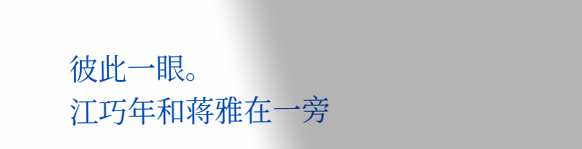彼此一眼。
江巧年和蒋雅在一旁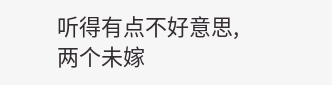听得有点不好意思,两个未嫁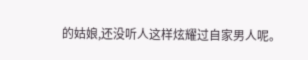的姑娘,还没听人这样炫耀过自家男人呢。